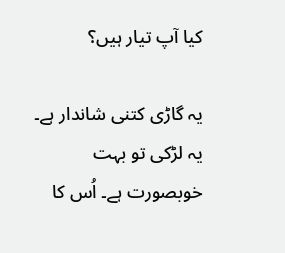کیا آپ تیار ہیں؟

یہ گاڑی کتنی شاندار ہے۔ یہ لڑکی تو بہت خوبصورت ہے۔ اُس کا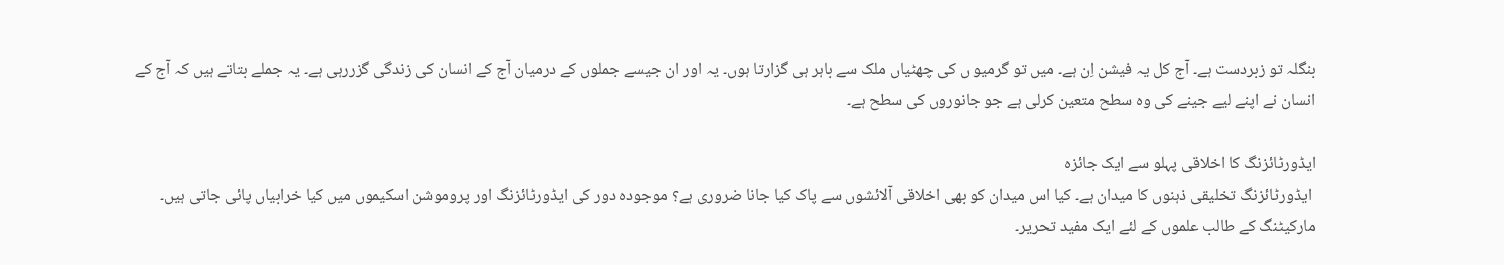بنگلہ تو زبردست ہے۔ آج کل یہ فیشن اِن ہے۔ میں تو گرمیو ں کی چھٹیاں ملک سے باہر ہی گزارتا ہوں۔ یہ اور ان جیسے جملوں کے درمیان آج کے انسان کی زندگی گزررہی ہے۔ یہ جملے بتاتے ہیں کہ آج کے انسان نے اپنے لیے جینے کی وہ سطح متعین کرلی ہے جو جانوروں کی سطح ہے۔

ایڈورٹائزنگ کا اخلاقی پہلو سے ایک جائزہ
 ایڈورٹائزنگ تخلیقی ذہنوں کا میدان ہے۔ کیا اس میدان کو بھی اخلاقی آلائشوں سے پاک کیا جانا ضروری ہے؟ موجودہ دور کی ایڈورٹائزنگ اور پروموشن اسکیموں میں کیا خرابیاں پائی جاتی ہیں۔ مارکیٹنگ کے طالب علموں کے لئے ایک مفید تحریر۔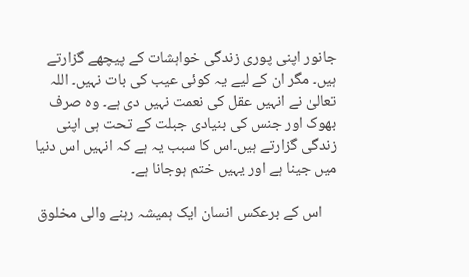جانور اپنی پوری زندگی خواہشات کے پیچھے گزارتے ہیں۔ مگر ان کے لیے یہ کوئی عیب کی بات نہیں۔ اللہ تعالیٰ نے انہیں عقل کی نعمت نہیں دی ہے۔ وہ صرف بھوک اور جنس کی بنیادی جبلت کے تحت ہی اپنی زندگی گزارتے ہیں۔اس کا سبب یہ ہے کہ انہیں اس دنیا میں جینا ہے اور یہیں ختم ہوجانا ہے۔

    اس کے برعکس انسان ایک ہمیشہ رہنے والی مخلوق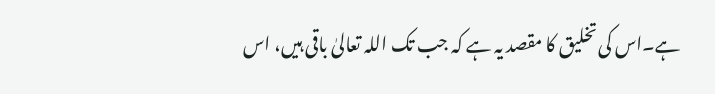ہے۔اس کی تخلیق کا مقصد یہ ہے کہ جب تک اللہ تعالیٰ باقی ہیں، اس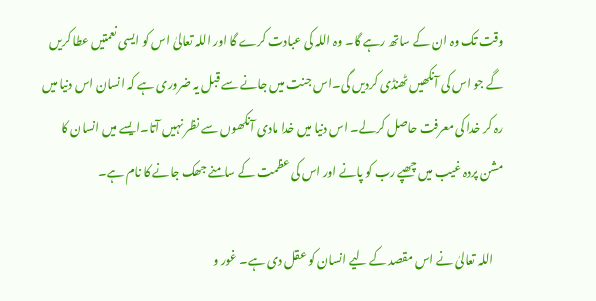وقت تک وہ ان کے ساتھ رہے گا۔ وہ اللہ کی عبادت کرے گا اور اللہ تعالیٰ اس کو ایسی نعمتیں عطا کریں گے جو اس کی آنکھیں ٹھنڈی کردیں گی۔اس جنت میں جانے سے قبل یہ ضروری ہے کہ انسان اس دنیا میں رہ کر خدا کی معرفت حاصل کرلے۔ اس دنیا میں خدا مادی آنکھوں سے نظر نہیں آتا۔ایسے میں انسان کا مشن پردہ غیب میں چھپے رب کو پانے اور اس کی عظمت کے سامنے جھک جانے کا نام ہے۔

    اللہ تعالیٰ نے اس مقصد کے لیے انسان کو عقل دی ہے۔ غور و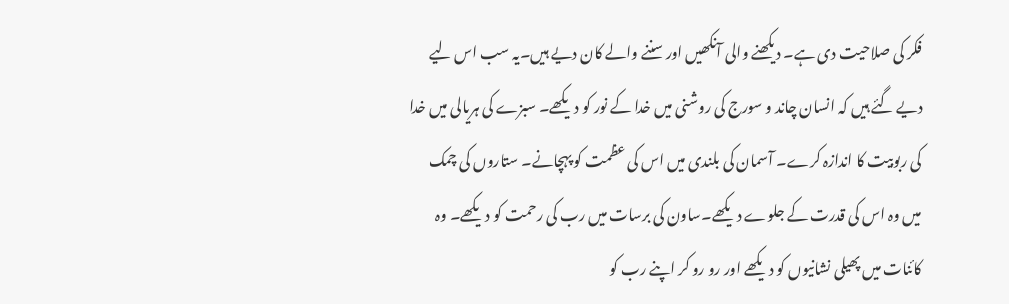فکر کی صلاحیت دی ہے۔ دیکھنے والی آنکھیں اور سننے والے کان دیے ہیں۔یہ سب اس لیے دیے گئے ہیں کہ انسان چاند و سورج کی روشنی میں خدا کے نور کو دیکھے۔ سبزے کی ہریالی میں خدا کی ربوبیت کا اندازہ کرے۔ آسمان کی بلندی میں اس کی عظمت کو پہچانے۔ ستاروں کی چمک میں وہ اس کی قدرت کے جلوے دیکھے۔ساون کی برسات میں رب کی رحمت کو دیکھے۔ وہ کائنات میں پھیلی نشانیوں کو دیکھے اور رو رو کر اپنے رب کو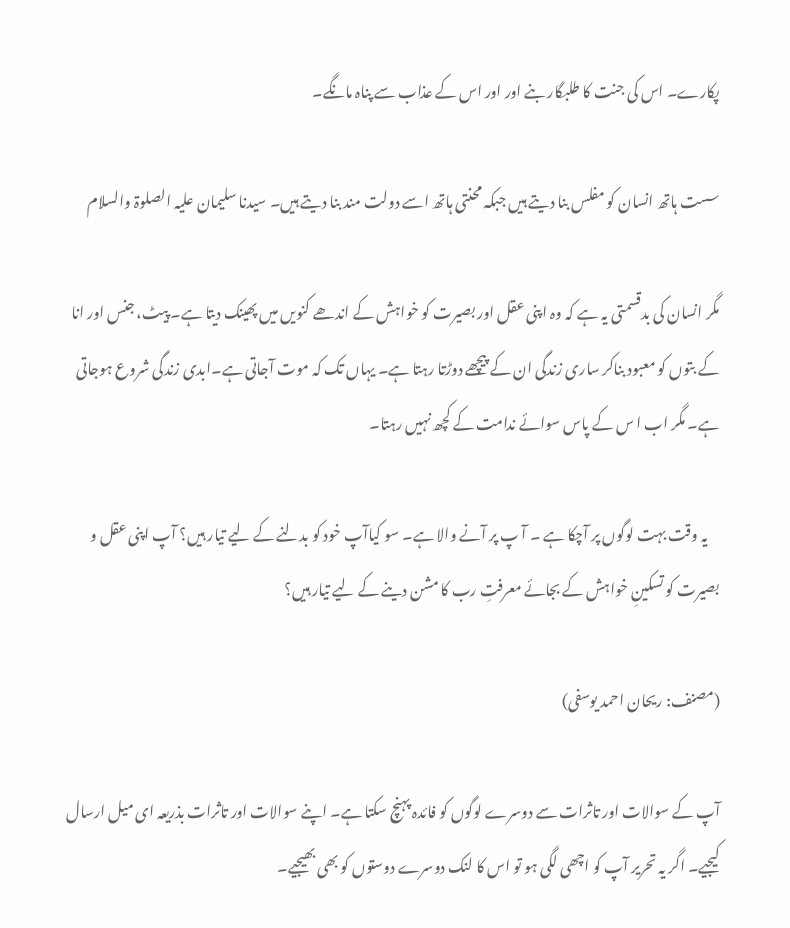پکارے۔ اس کی جنت کا طلبگار بنے اور اور اس کے عذاب سے پناہ مانگے۔

سست ہاتھ انسان کو مفلس بنا دیتے ہیں جبکہ محنتی ہاتھ اسے دولت مند بنا دیتے ہیں۔ سیدنا سلیمان علیہ الصلوۃ والسلام

مگر انسان کی بدقسمتی یہ ہے کہ وہ اپنی عقل اور بصیرت کو خواہش کے اندھے کنویں میں پھینک دیتا ہے۔ پیٹ، جنس اور انا کے بتوں کو معبود بناکر ساری زندگی ان کے پیچھے دوڑتا رہتا ہے۔ یہاں تک کہ موت آجاتی ہے۔ابدی زندگی شروع ہوجاتی ہے۔ مگر اب ا س کے پاس سوائے ندامت کے کچھ نہیں رہتا۔

    یہ وقت بہت لوگوں پر آچکا ہے ۔ آ پ پر آنے والا ہے۔ سو کیاآپ خود کو بدلنے کے لیے تیار ہیں؟ آپ اپنی عقل و بصیرت کو تسکینِ خواہش کے بجائے معرفتِ رب کا مشن دینے کے لیے تیار ہیں؟

(مصنف: ریحان احمد یوسفی)

آپ کے سوالات اور تاثرات سے دوسرے لوگوں کو فائدہ پہنچ سکتا ہے۔ اپنے سوالات اور تاثرات بذریعہ ای میل ارسال کیجیے۔ اگر یہ تحریر آپ کو اچھی لگی ہو تو اس کا لنک دوسرے دوستوں کو بھی بھیجیے۔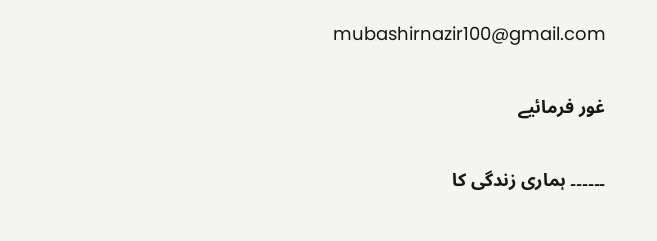mubashirnazir100@gmail.com

غور فرمائیے

۔۔۔۔۔۔ ہماری زندگی کا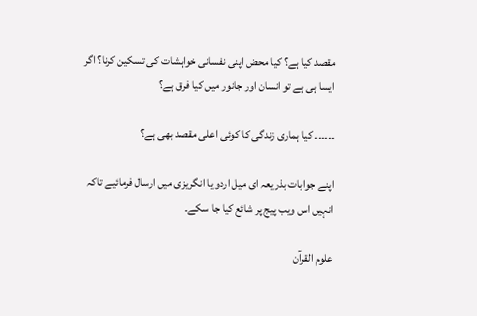مقصد کیا ہے؟ کیا محض اپنی نفسانی خواہشات کی تسکین کرنا؟ اگر ایسا ہی ہے تو انسان اور جانور میں کیا فرق ہے؟

۔۔۔۔۔۔ کیا ہماری زندگی کا کوئی اعلی مقصد بھی ہے؟

اپنے جوابات بذریعہ ای میل اردو یا انگریزی میں ارسال فرمائیے تاکہ انہیں اس ویب پیج پر شائع کیا جا سکے۔

علوم القرآن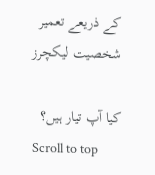کے ذریعے تعمیر شخصیت لیکچرز

کیا آپ تیار ہیں؟
Scroll to top